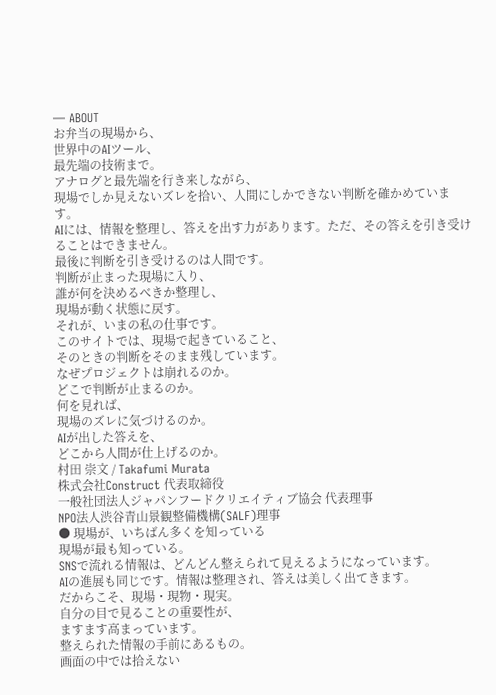— ABOUT
お弁当の現場から、
世界中のAIツール、
最先端の技術まで。
アナログと最先端を行き来しながら、
現場でしか見えないズレを拾い、人間にしかできない判断を確かめています。
AIには、情報を整理し、答えを出す力があります。ただ、その答えを引き受けることはできません。
最後に判断を引き受けるのは人間です。
判断が止まった現場に入り、
誰が何を決めるべきか整理し、
現場が動く状態に戻す。
それが、いまの私の仕事です。
このサイトでは、現場で起きていること、
そのときの判断をそのまま残しています。
なぜプロジェクトは崩れるのか。
どこで判断が止まるのか。
何を見れば、
現場のズレに気づけるのか。
AIが出した答えを、
どこから人間が仕上げるのか。
村田 崇文 / Takafumi Murata
株式会社Construct 代表取締役
一般社団法人ジャパンフードクリエイティブ協会 代表理事
NPO法人渋谷青山景観整備機構(SALF)理事
● 現場が、いちばん多くを知っている
現場が最も知っている。
SNSで流れる情報は、どんどん整えられて見えるようになっています。
AIの進展も同じです。情報は整理され、答えは美しく出てきます。
だからこそ、現場・現物・現実。
自分の目で見ることの重要性が、
ますます高まっています。
整えられた情報の手前にあるもの。
画面の中では拾えない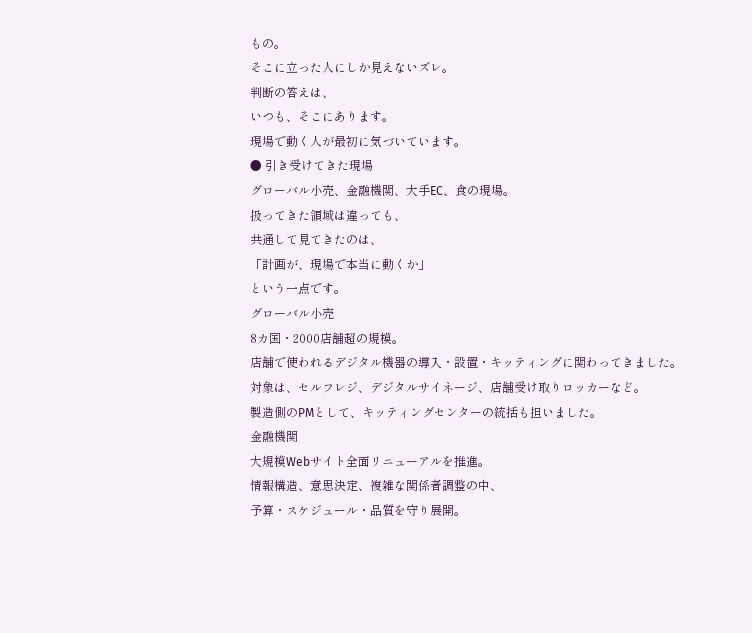もの。
そこに立った人にしか見えないズレ。
判断の答えは、
いつも、そこにあります。
現場で動く人が最初に気づいています。
● 引き受けてきた現場
グローバル小売、金融機関、大手EC、食の現場。
扱ってきた領域は違っても、
共通して見てきたのは、
「計画が、現場で本当に動くか」
という一点です。
グローバル小売
8カ国・2000店舗超の規模。
店舗で使われるデジタル機器の導入・設置・キッティングに関わってきました。
対象は、セルフレジ、デジタルサイネージ、店舗受け取りロッカーなど。
製造側のPMとして、キッティングセンターの統括も担いました。
金融機関
大規模Webサイト全面リニューアルを推進。
情報構造、意思決定、複雑な関係者調整の中、
予算・スケジュール・品質を守り展開。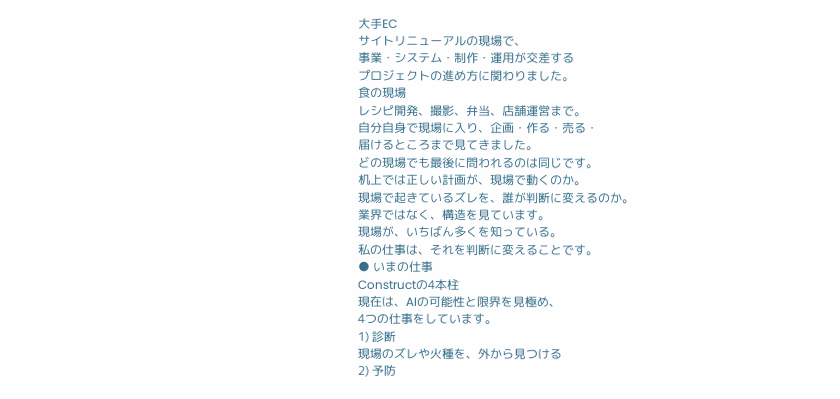大手EC
サイトリニューアルの現場で、
事業・システム・制作・運用が交差する
プロジェクトの進め方に関わりました。
食の現場
レシピ開発、撮影、弁当、店舗運営まで。
自分自身で現場に入り、企画・作る・売る・
届けるところまで見てきました。
どの現場でも最後に問われるのは同じです。
机上では正しい計画が、現場で動くのか。
現場で起きているズレを、誰が判断に変えるのか。
業界ではなく、構造を見ています。
現場が、いちばん多くを知っている。
私の仕事は、それを判断に変えることです。
● いまの仕事
Constructの4本柱
現在は、AIの可能性と限界を見極め、
4つの仕事をしています。
1) 診断
現場のズレや火種を、外から見つける
2) 予防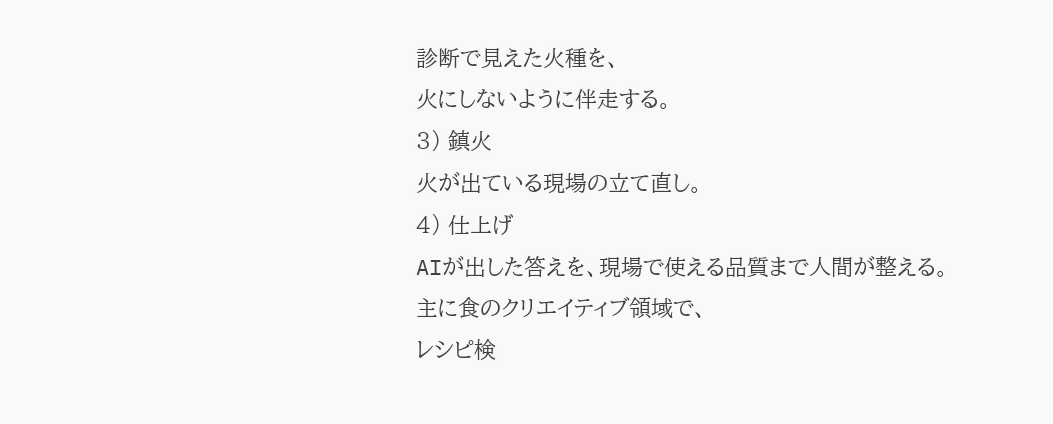診断で見えた火種を、
火にしないように伴走する。
3) 鎮火
火が出ている現場の立て直し。
4) 仕上げ
AIが出した答えを、現場で使える品質まで人間が整える。
主に食のクリエイティブ領域で、
レシピ検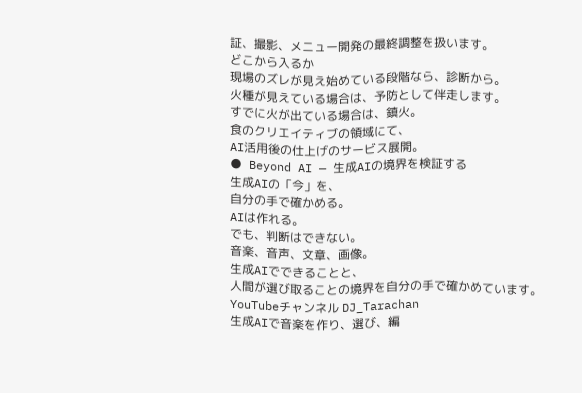証、撮影、メニュー開発の最終調整を扱います。
どこから入るか
現場のズレが見え始めている段階なら、診断から。
火種が見えている場合は、予防として伴走します。
すでに火が出ている場合は、鎮火。
食のクリエイティブの領域にて、
AI活用後の仕上げのサービス展開。
● Beyond AI — 生成AIの境界を検証する
生成AIの「今」を、
自分の手で確かめる。
AIは作れる。
でも、判断はできない。
音楽、音声、文章、画像。
生成AIでできることと、
人間が選び取ることの境界を自分の手で確かめています。
YouTubeチャンネル DJ_Tarachan
生成AIで音楽を作り、選び、編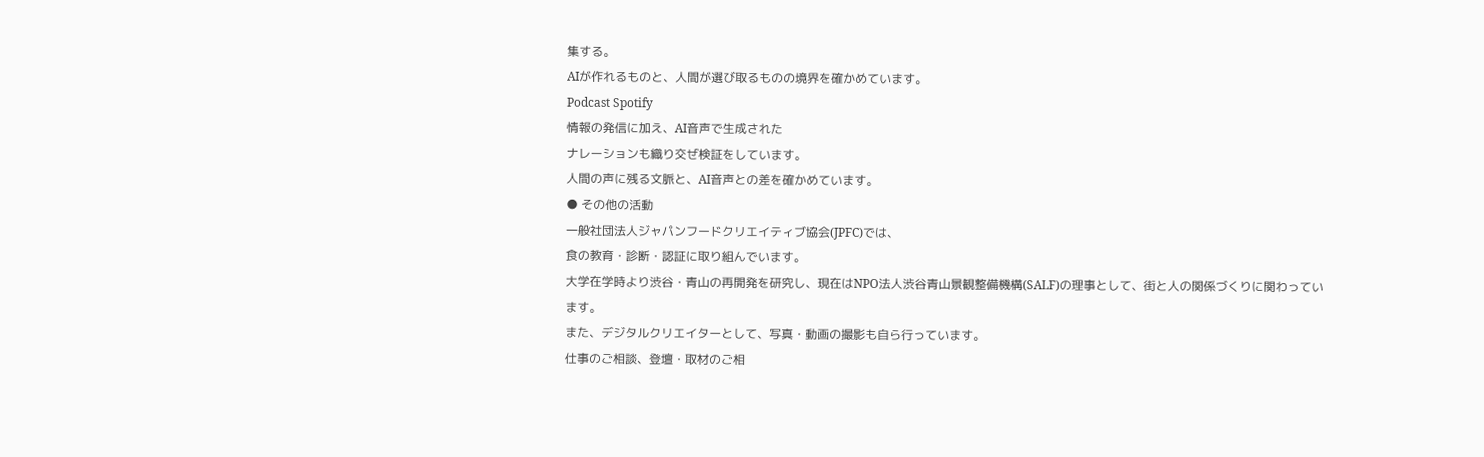集する。
AIが作れるものと、人間が選び取るものの境界を確かめています。
Podcast Spotify
情報の発信に加え、AI音声で生成された
ナレーションも織り交ぜ検証をしています。
人間の声に残る文脈と、AI音声との差を確かめています。
● その他の活動
一般社団法人ジャパンフードクリエイティブ協会(JPFC)では、
食の教育・診断・認証に取り組んでいます。
大学在学時より渋谷・青山の再開発を研究し、現在はNPO法人渋谷青山景観整備機構(SALF)の理事として、街と人の関係づくりに関わっています。
また、デジタルクリエイターとして、写真・動画の撮影も自ら行っています。
仕事のご相談、登壇・取材のご相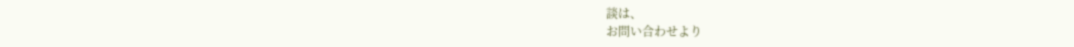談は、
お問い合わせより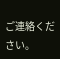ご連絡ください。